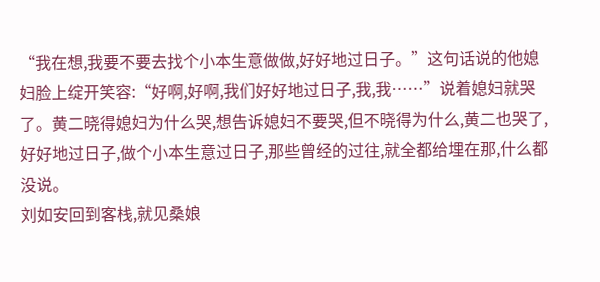“我在想,我要不要去找个小本生意做做,好好地过日子。”这句话说的他媳妇脸上绽开笑容:“好啊,好啊,我们好好地过日子,我,我……”说着媳妇就哭了。黄二晓得媳妇为什么哭,想告诉媳妇不要哭,但不晓得为什么,黄二也哭了,好好地过日子,做个小本生意过日子,那些曾经的过往,就全都给埋在那,什么都没说。
刘如安回到客栈,就见桑娘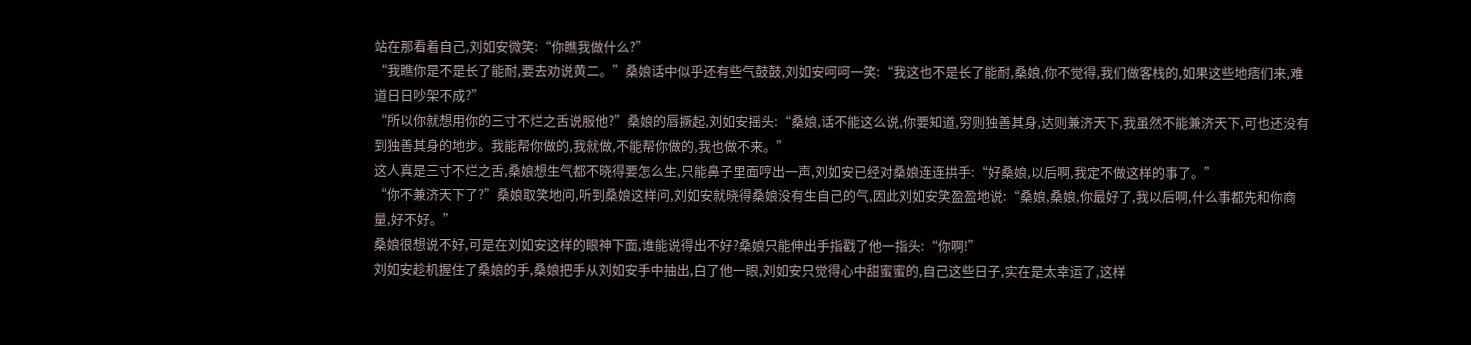站在那看着自己,刘如安微笑:“你瞧我做什么?”
“我瞧你是不是长了能耐,要去劝说黄二。”桑娘话中似乎还有些气鼓鼓,刘如安呵呵一笑:“我这也不是长了能耐,桑娘,你不觉得,我们做客栈的,如果这些地痞们来,难道日日吵架不成?”
“所以你就想用你的三寸不烂之舌说服他?”桑娘的唇撅起,刘如安摇头:“桑娘,话不能这么说,你要知道,穷则独善其身,达则兼济天下,我虽然不能兼济天下,可也还没有到独善其身的地步。我能帮你做的,我就做,不能帮你做的,我也做不来。”
这人真是三寸不烂之舌,桑娘想生气都不晓得要怎么生,只能鼻子里面哼出一声,刘如安已经对桑娘连连拱手:“好桑娘,以后啊,我定不做这样的事了。”
“你不兼济天下了?”桑娘取笑地问,听到桑娘这样问,刘如安就晓得桑娘没有生自己的气,因此刘如安笑盈盈地说:“桑娘,桑娘,你最好了,我以后啊,什么事都先和你商量,好不好。”
桑娘很想说不好,可是在刘如安这样的眼神下面,谁能说得出不好?桑娘只能伸出手指戳了他一指头:“你啊!”
刘如安趁机握住了桑娘的手,桑娘把手从刘如安手中抽出,白了他一眼,刘如安只觉得心中甜蜜蜜的,自己这些日子,实在是太幸运了,这样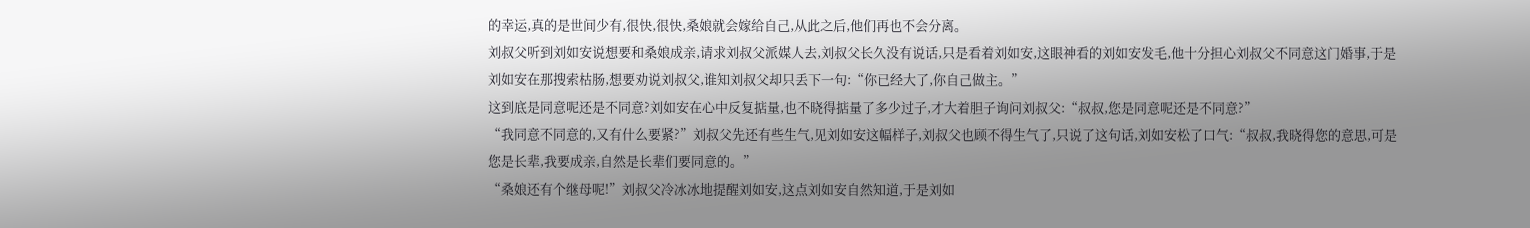的幸运,真的是世间少有,很快,很快,桑娘就会嫁给自己,从此之后,他们再也不会分离。
刘叔父听到刘如安说想要和桑娘成亲,请求刘叔父派媒人去,刘叔父长久没有说话,只是看着刘如安,这眼神看的刘如安发毛,他十分担心刘叔父不同意这门婚事,于是刘如安在那搜索枯肠,想要劝说刘叔父,谁知刘叔父却只丢下一句:“你已经大了,你自己做主。”
这到底是同意呢还是不同意?刘如安在心中反复掂量,也不晓得掂量了多少过子,才大着胆子询问刘叔父:“叔叔,您是同意呢还是不同意?”
“我同意不同意的,又有什么要紧?”刘叔父先还有些生气,见刘如安这幅样子,刘叔父也顾不得生气了,只说了这句话,刘如安松了口气:“叔叔,我晓得您的意思,可是您是长辈,我要成亲,自然是长辈们要同意的。”
“桑娘还有个继母呢!”刘叔父冷冰冰地提醒刘如安,这点刘如安自然知道,于是刘如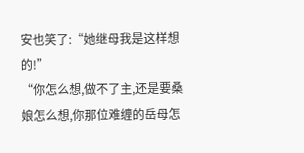安也笑了:“她继母我是这样想的!”
“你怎么想,做不了主,还是要桑娘怎么想,你那位难缠的岳母怎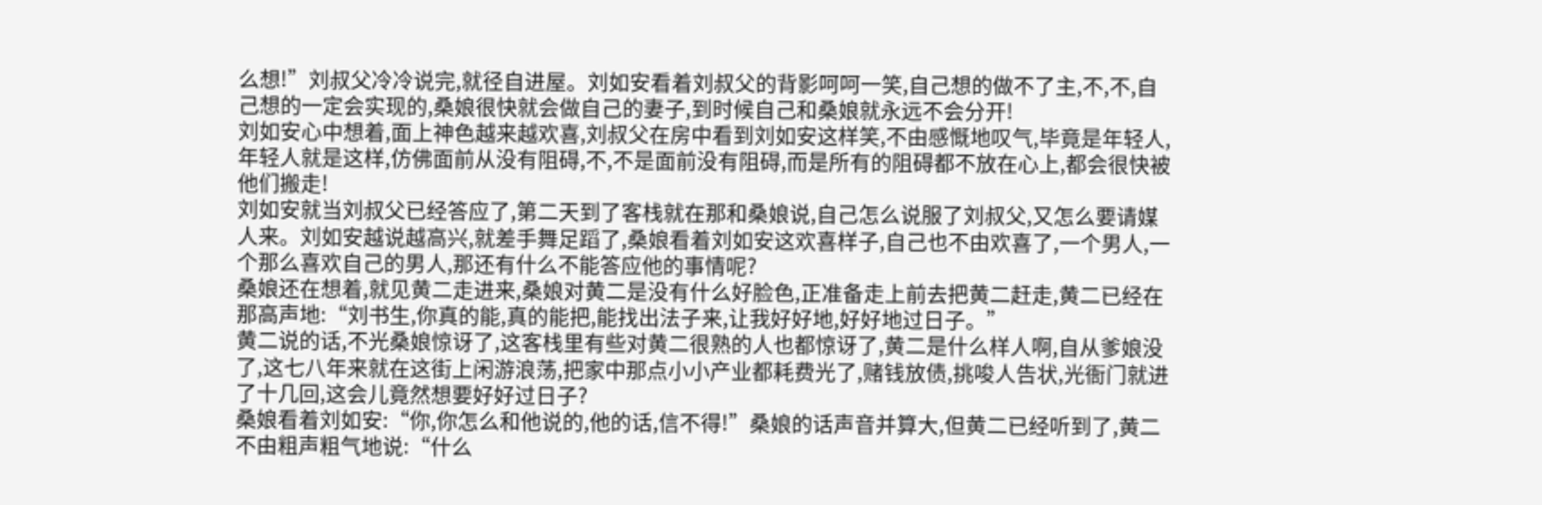么想!”刘叔父冷冷说完,就径自进屋。刘如安看着刘叔父的背影呵呵一笑,自己想的做不了主,不,不,自己想的一定会实现的,桑娘很快就会做自己的妻子,到时候自己和桑娘就永远不会分开!
刘如安心中想着,面上神色越来越欢喜,刘叔父在房中看到刘如安这样笑,不由感慨地叹气,毕竟是年轻人,年轻人就是这样,仿佛面前从没有阻碍,不,不是面前没有阻碍,而是所有的阻碍都不放在心上,都会很快被他们搬走!
刘如安就当刘叔父已经答应了,第二天到了客栈就在那和桑娘说,自己怎么说服了刘叔父,又怎么要请媒人来。刘如安越说越高兴,就差手舞足蹈了,桑娘看着刘如安这欢喜样子,自己也不由欢喜了,一个男人,一个那么喜欢自己的男人,那还有什么不能答应他的事情呢?
桑娘还在想着,就见黄二走进来,桑娘对黄二是没有什么好脸色,正准备走上前去把黄二赶走,黄二已经在那高声地:“刘书生,你真的能,真的能把,能找出法子来,让我好好地,好好地过日子。”
黄二说的话,不光桑娘惊讶了,这客栈里有些对黄二很熟的人也都惊讶了,黄二是什么样人啊,自从爹娘没了,这七八年来就在这街上闲游浪荡,把家中那点小小产业都耗费光了,赌钱放债,挑唆人告状,光衙门就进了十几回,这会儿竟然想要好好过日子?
桑娘看着刘如安:“你,你怎么和他说的,他的话,信不得!”桑娘的话声音并算大,但黄二已经听到了,黄二不由粗声粗气地说:“什么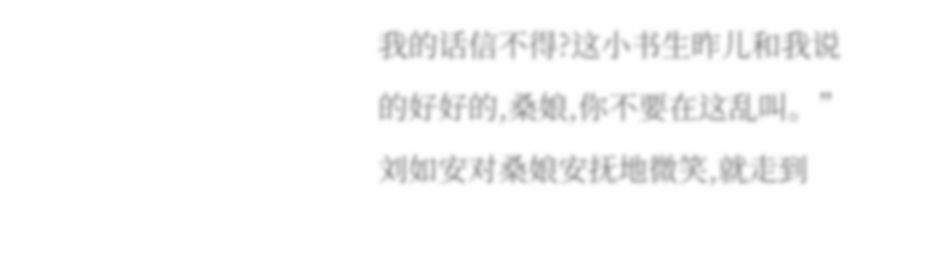我的话信不得?这小书生昨儿和我说的好好的,桑娘,你不要在这乱叫。”
刘如安对桑娘安抚地微笑,就走到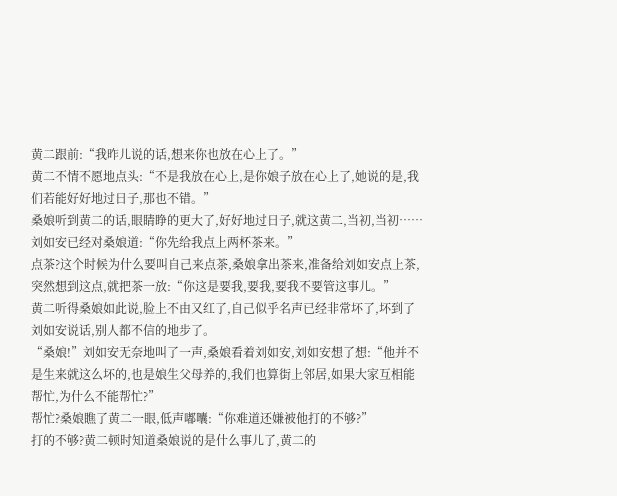黄二跟前:“我昨儿说的话,想来你也放在心上了。”
黄二不情不愿地点头:“不是我放在心上,是你娘子放在心上了,她说的是,我们若能好好地过日子,那也不错。”
桑娘听到黄二的话,眼睛睁的更大了,好好地过日子,就这黄二,当初,当初……
刘如安已经对桑娘道:“你先给我点上两杯茶来。”
点茶?这个时候为什么要叫自己来点茶,桑娘拿出茶来,准备给刘如安点上茶,突然想到这点,就把茶一放:“你这是要我,要我,要我不要管这事儿。”
黄二听得桑娘如此说,脸上不由又红了,自己似乎名声已经非常坏了,坏到了刘如安说话,别人都不信的地步了。
“桑娘!”刘如安无奈地叫了一声,桑娘看着刘如安,刘如安想了想:“他并不是生来就这么坏的,也是娘生父母养的,我们也算街上邻居,如果大家互相能帮忙,为什么不能帮忙?”
帮忙?桑娘瞧了黄二一眼,低声嘟囔:“你难道还嫌被他打的不够?”
打的不够?黄二顿时知道桑娘说的是什么事儿了,黄二的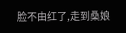脸不由红了,走到桑娘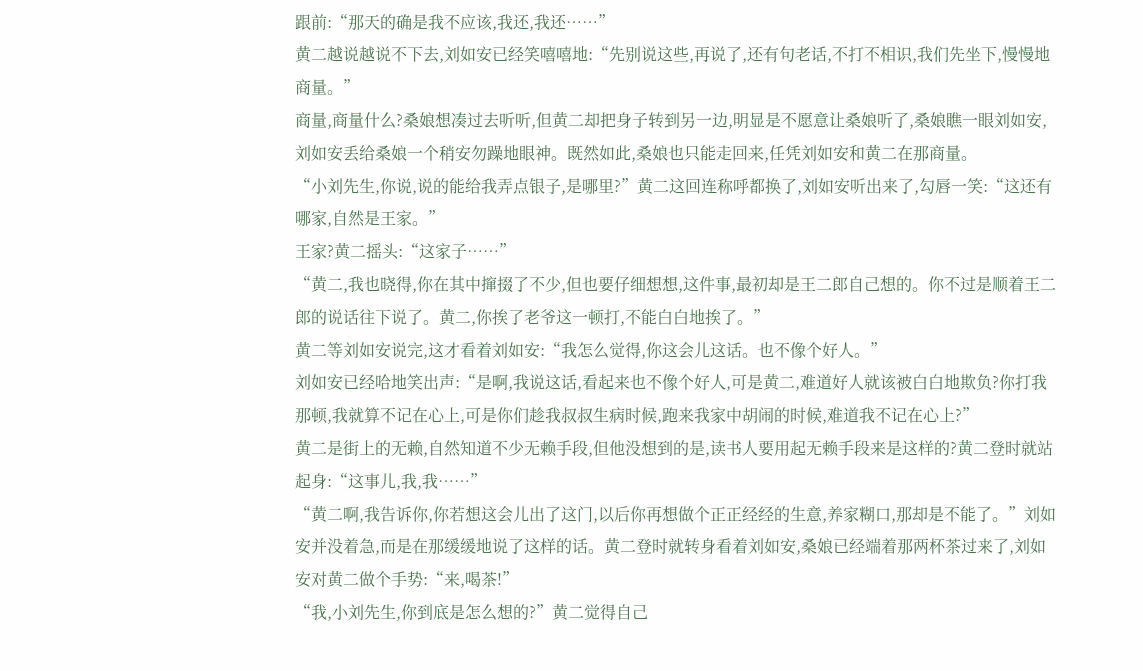跟前:“那天的确是我不应该,我还,我还……”
黄二越说越说不下去,刘如安已经笑嘻嘻地:“先别说这些,再说了,还有句老话,不打不相识,我们先坐下,慢慢地商量。”
商量,商量什么?桑娘想凑过去听听,但黄二却把身子转到另一边,明显是不愿意让桑娘听了,桑娘瞧一眼刘如安,刘如安丢给桑娘一个稍安勿躁地眼神。既然如此,桑娘也只能走回来,任凭刘如安和黄二在那商量。
“小刘先生,你说,说的能给我弄点银子,是哪里?”黄二这回连称呼都换了,刘如安听出来了,勾唇一笑:“这还有哪家,自然是王家。”
王家?黄二摇头:“这家子……”
“黄二,我也晓得,你在其中撺掇了不少,但也要仔细想想,这件事,最初却是王二郎自己想的。你不过是顺着王二郎的说话往下说了。黄二,你挨了老爷这一顿打,不能白白地挨了。”
黄二等刘如安说完,这才看着刘如安:“我怎么觉得,你这会儿这话。也不像个好人。”
刘如安已经哈地笑出声:“是啊,我说这话,看起来也不像个好人,可是黄二,难道好人就该被白白地欺负?你打我那顿,我就算不记在心上,可是你们趁我叔叔生病时候,跑来我家中胡闹的时候,难道我不记在心上?”
黄二是街上的无赖,自然知道不少无赖手段,但他没想到的是,读书人要用起无赖手段来是这样的?黄二登时就站起身:“这事儿,我,我……”
“黄二啊,我告诉你,你若想这会儿出了这门,以后你再想做个正正经经的生意,养家糊口,那却是不能了。”刘如安并没着急,而是在那缓缓地说了这样的话。黄二登时就转身看着刘如安,桑娘已经端着那两杯茶过来了,刘如安对黄二做个手势:“来,喝茶!”
“我,小刘先生,你到底是怎么想的?”黄二觉得自己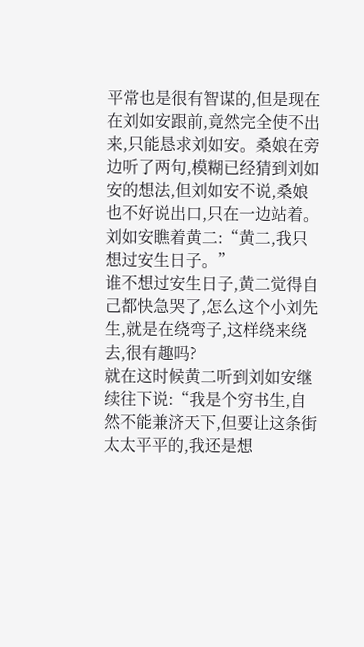平常也是很有智谋的,但是现在在刘如安跟前,竟然完全使不出来,只能恳求刘如安。桑娘在旁边听了两句,模糊已经猜到刘如安的想法,但刘如安不说,桑娘也不好说出口,只在一边站着。
刘如安瞧着黄二:“黄二,我只想过安生日子。”
谁不想过安生日子,黄二觉得自己都快急哭了,怎么这个小刘先生,就是在绕弯子,这样绕来绕去,很有趣吗?
就在这时候黄二听到刘如安继续往下说:“我是个穷书生,自然不能兼济天下,但要让这条街太太平平的,我还是想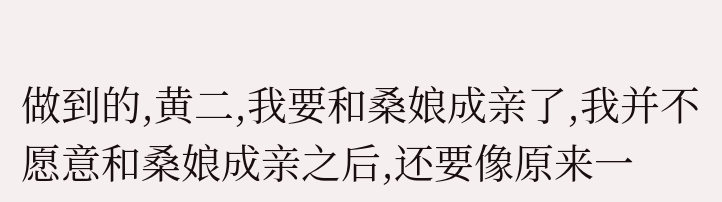做到的,黄二,我要和桑娘成亲了,我并不愿意和桑娘成亲之后,还要像原来一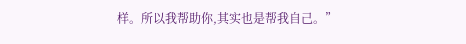样。所以我帮助你,其实也是帮我自己。”